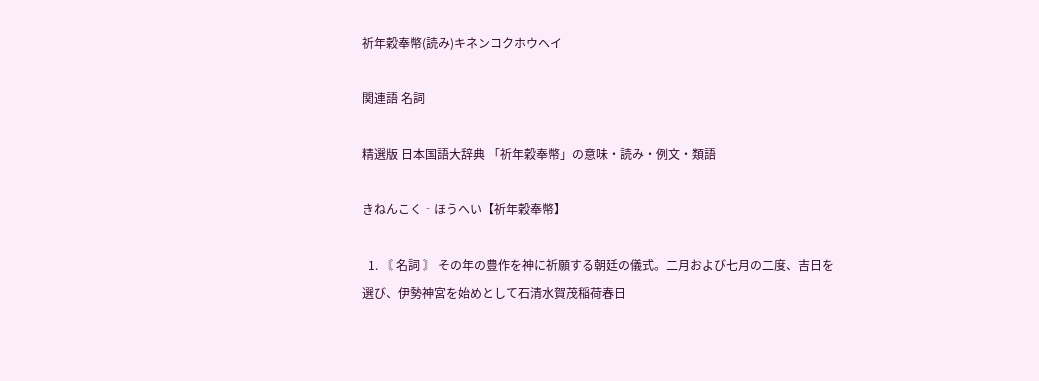祈年穀奉幣(読み)キネンコクホウヘイ

関連語 名詞

精選版 日本国語大辞典 「祈年穀奉幣」の意味・読み・例文・類語

きねんこく‐ほうへい【祈年穀奉幣】

  1. 〘 名詞 〙 その年の豊作を神に祈願する朝廷の儀式。二月および七月の二度、吉日を選び、伊勢神宮を始めとして石清水賀茂稲荷春日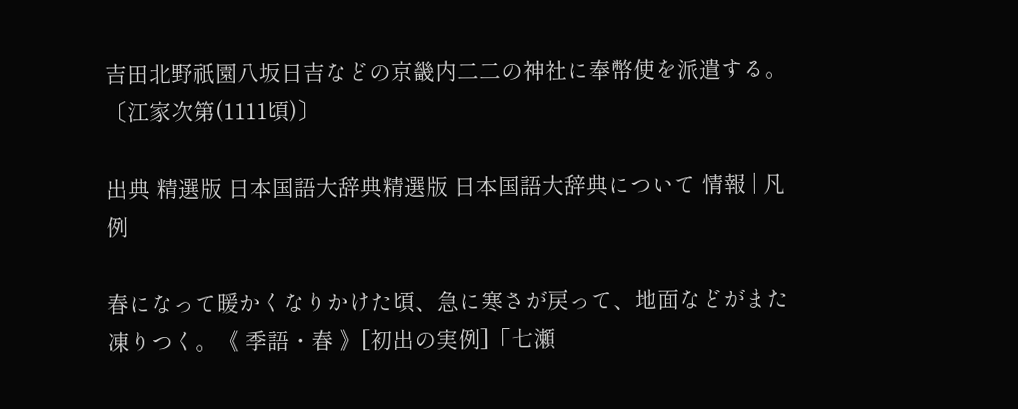吉田北野祇園八坂日吉などの京畿内二二の神社に奉幣使を派遣する。〔江家次第(1111頃)〕

出典 精選版 日本国語大辞典精選版 日本国語大辞典について 情報 | 凡例

春になって暖かくなりかけた頃、急に寒さが戻って、地面などがまた凍りつく。《 季語・春 》[初出の実例]「七瀬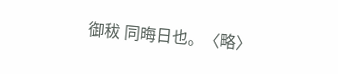御秡 同晦日也。〈略〉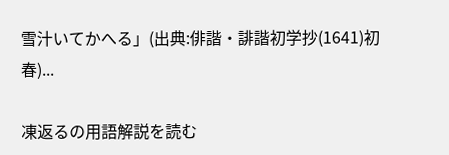雪汁いてかへる」(出典:俳諧・誹諧初学抄(1641)初春)...

凍返るの用語解説を読む